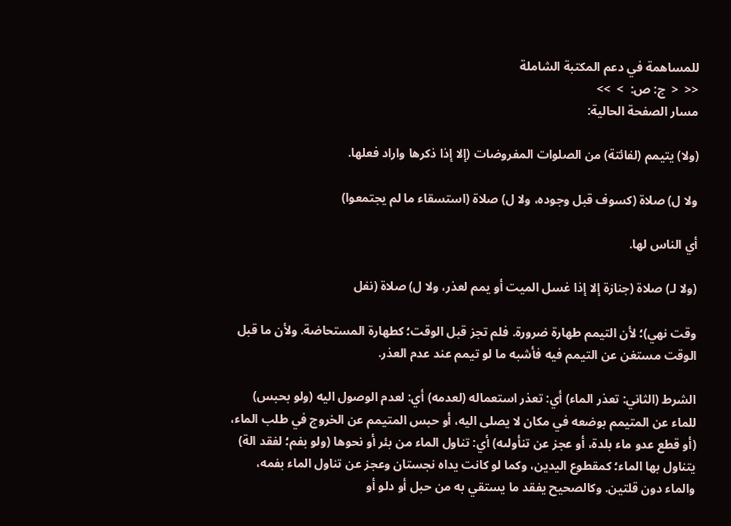للمساهمة في دعم المكتبة الشاملة
<<  <  ج: ص:  >  >>
مسار الصفحة الحالية:

(ولا) يتيمم (لفائتة) من الصلوات المفروضات (إلا إذا ذكرها واراد فعلها.

ولا ل) صلاة (كسوف قبل وجوده، ولا ل) صلاة (استسقاء ما لم يجتمعوا)

أي الناس لها.

(ولا لـ) صلاة (جنازة إلا إذا غسل الميت أو يمم لعذر، ولا ل) صلاة (نفل

وقت نهي)؛ لأن التيمم طهارة ضرورة. فلم تجز قبل الوقت؛ كطهارة المستحاضة. ولأن ما قبل الوقت مستغن عن التيمم فيه فأشبه ما لو تيمم عند عدم العذر.

الشرط (الثاني: تعذر الماء) أي: تعذر استعماله (لعدمه) أي: لعدم الوصول اليه (ولو بحبس) للماء عن المتيمم بوضعه في مكان لا يصلى اليه، أو حبس المتيمم عن الخروج في طلب الماء، (أو قطع عدو ماء بلدة، أو عجز عن تنأولىه) أي: تناول الماء من بئر أو نحوها (ولو بفم؛ لفقد الة) يتناول بها الماء؛ كمقطوع اليدين، وكما لو كانت يداه نجستان وعجز عن تناول الماء بفمه، والماء دون قلتين. وكالصحيح يفقد ما يستقي به من حبل أو دلو أو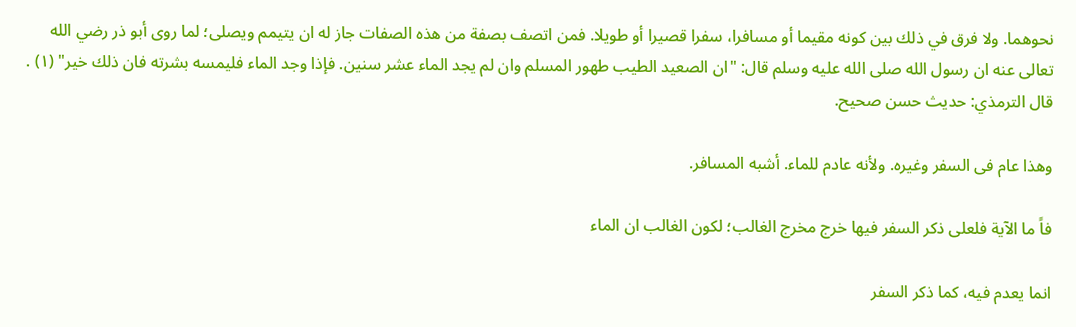نحوهما. ولا فرق في ذلك بين كونه مقيما أو مسافرا، سفرا قصيرا أو طويلا. فمن اتصف بصفة من هذه الصفات جاز له ان يتيمم ويصلى؛ لما روى أبو ذر رضي الله تعالى عنه ان رسول الله صلى الله عليه وسلم قال: "ان الصعيد الطيب طهور المسلم وان لم يجد الماء عشر سنين. فإذا وجد الماء فليمسه بشرته فان ذلك خير" (١) . قال الترمذي: حديث حسن صحيح.

وهذا عام فى السفر وغيره. ولأنه عادم للماء. أشبه المسافر.

فاً ما الآية فلعلى ذكر السفر فيها خرج مخرج الغالب؛ لكون الغالب ان الماء

انما يعدم فيه، كما ذكر السفر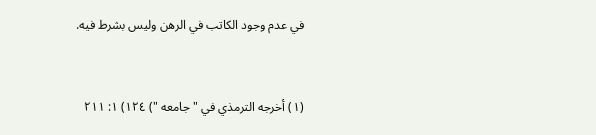في عدم وجود الكاتب في الرهن وليس بشرط فيه.


(١) أخرجه الترمذي في " جامعه ") ١٢٤) ١: ٢١١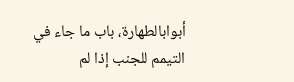أبوابالطهارة، باب ما جاء في التيمم للجنب إذا لم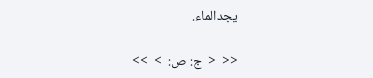يجدالماء.

<<  <  ج: ص:  >  >>